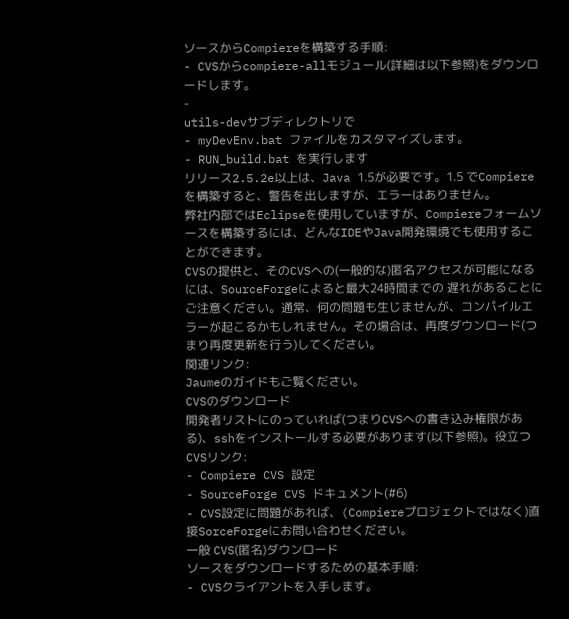ソースからCompiereを構築する手順:
- CVSからcompiere-allモジュール(詳細は以下参照)をダウンロードします。
-
utils-devサブディレクトリで
- myDevEnv.bat ファイルをカスタマイズします。
- RUN_build.bat を実行します
リリース2.5.2e以上は、Java 1.5が必要です。1.5 でCompiereを構築すると、警告を出しますが、エラーはありません。
弊社内部ではEclipseを使用していますが、Compiereフォームソースを構築するには、どんなIDEやJava開発環境でも使用することができます。
CVSの提供と、そのCVSへの(一般的な)匿名アクセスが可能になるには、SourceForgeによると最大24時間までの 遅れがあることにご注意ください。通常、何の問題も生じませんが、コンパイルエラーが起こるかもしれません。その場合は、再度ダウンロード(つまり再度更新を行う)してください。
関連リンク:
Jaumeのガイドもご覧ください。
CVSのダウンロード
開発者リストにのっていれば(つまりCVSへの書き込み権限がある)、sshをインストールする必要があります(以下参照)。役立つCVSリンク:
- Compiere CVS 設定
- SourceForge CVS ドキュメント(#6)
- CVS設定に問題があれば、(Compiereプロジェクトではなく)直接SorceForgeにお問い合わせください。
一般 CVS(匿名)ダウンロード
ソースをダウンロードするための基本手順:
- CVSクライアントを入手します。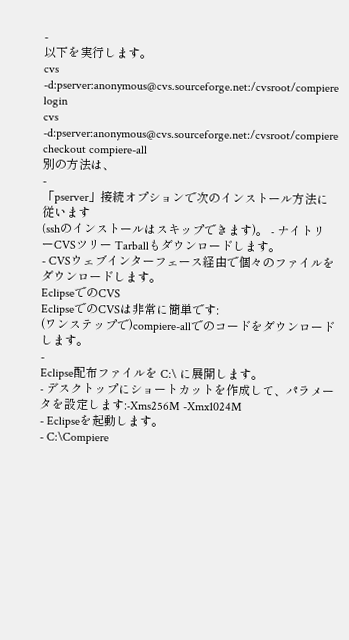-
以下を実行します。
cvs -d:pserver:anonymous@cvs.sourceforge.net:/cvsroot/compiere login
cvs -d:pserver:anonymous@cvs.sourceforge.net:/cvsroot/compiere checkout compiere-all
別の方法は、
-
「pserver」接続オプションで次のインストール方法に従います
(sshのインストールはスキップできます)。 - ナイトリーCVSツリー Tarballもダウンロードします。
- CVSウェブインターフェース経由で個々のファイルをダウンロードします。
EclipseでのCVS
EclipseでのCVSは非常に簡単です:
(ワンステップで)compiere-allでのコードをダウンロードします。
-
Eclipse配布ファイルを C:\ に展開します。
- デスクトップにショートカットを作成して、パラメータを設定します:-Xms256M -Xmx1024M
- Eclipseを起動します。
- C:\Compiere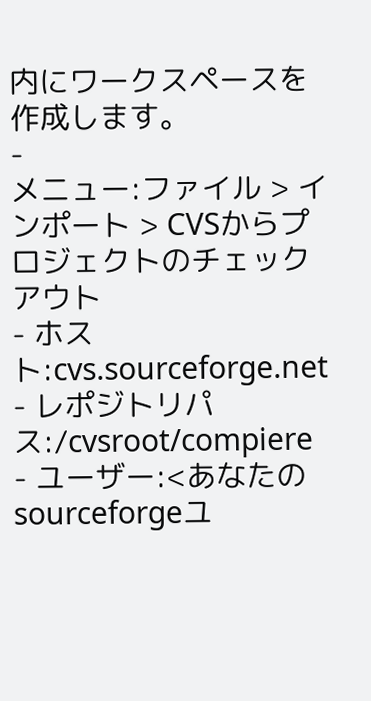内にワークスペースを作成します。
-
メニュー:ファイル > インポート > CVSからプロジェクトのチェックアウト
- ホスト:cvs.sourceforge.net
- レポジトリパス:/cvsroot/compiere
- ユーザー:<あなたのsourceforgeユ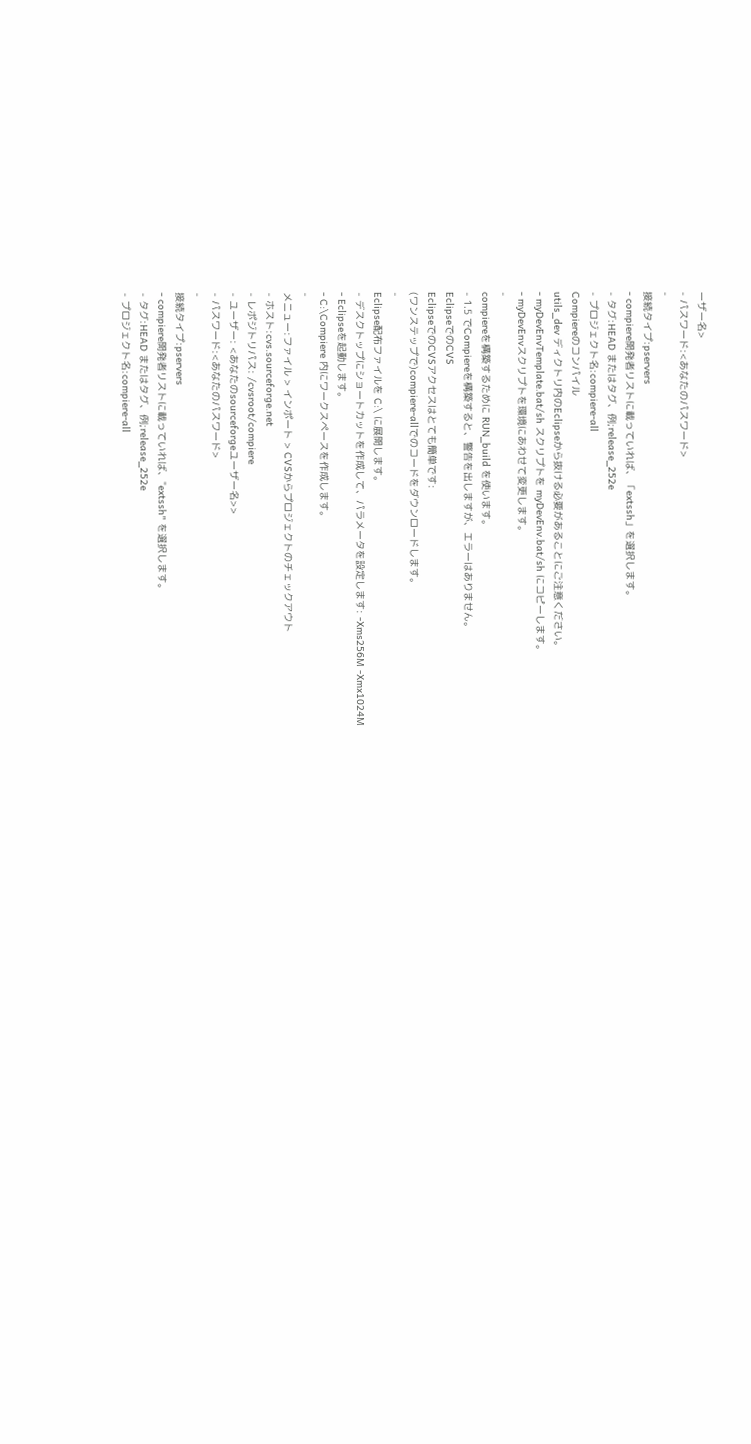ーザー名>
- パスワード:<あなたのパスワード>
-
接続タイプ:pservers
- compiere開発者リストに載っていれば、「extssh」を選択します。
- タグ:HEAD またはタグ、例;release_252e
- プロジェクト名:compiere-all
Compiereのコンパイル
utils_dev ディクトリ内のEclipseから抜ける必要があることにご注意ください。
- myDevEnvTemplate.bat/sh スクリプトを myDevEnv.bat/sh にコピーします。
- myDevEnvスクリプトを環境にあわせて変更します。
-
compiereを構築するために RUN_build を使います。
- 1.5 でCompiereを構築すると、警告を出しますが、エラーはありません。
EclipseでのCVS
EclipseでのCVSアクセスはとても簡単です:
(ワンステップで)compiere-allでのコードをダウンロードします。
-
Eclipse配布ファイルを C:\ に展開します。
- デスクトップにショートカットを作成して、パラメータを設定します: -Xms256M -Xmx1024M
- Eclipseを起動します。
- C:\Compiere 内にワークスペースを作成します。
-
メニュー:ファイル > インポート > CVSからプロジェクトのチェックアウト
- ホスト:cvs.sourceforge.net
- レポジトリパス: /cvsroot/compiere
- ユーザー: <あなたのsourceforgeユーザー名>>
- パスワード:<あなたのパスワード>
-
接続タイプ:pservers
- compiere開発者リストに載っていれば、"extssh" を選択します。
- タグ:HEAD またはタグ、例;release_252e
- プロジェクト名:compiere-all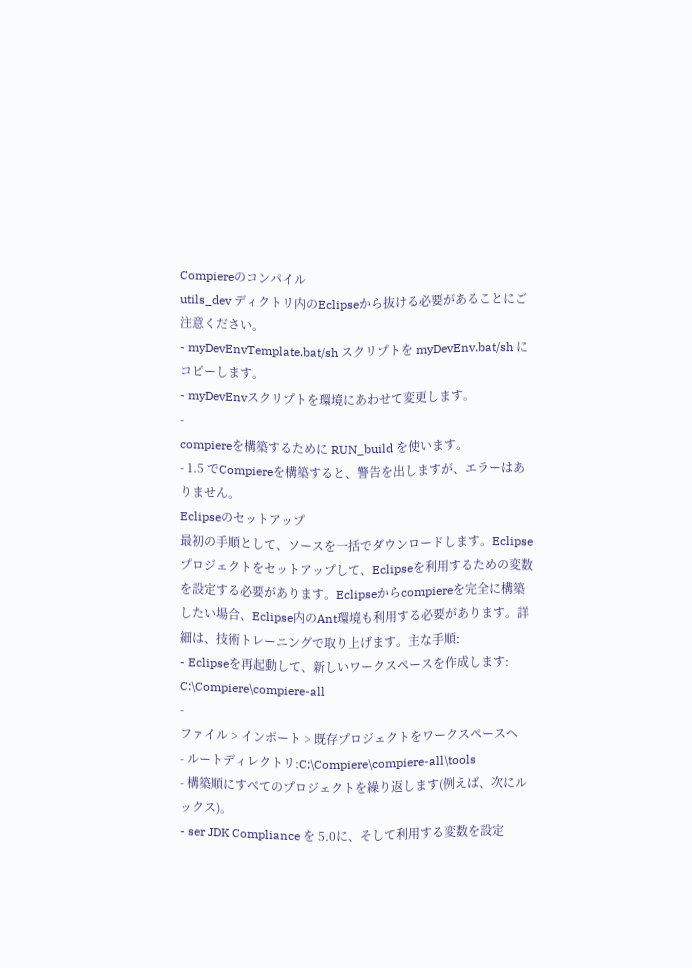Compiereのコンパイル
utils_dev ディクトリ内のEclipseから抜ける必要があることにご注意ください。
- myDevEnvTemplate.bat/sh スクリプトを myDevEnv.bat/sh にコピーします。
- myDevEnvスクリプトを環境にあわせて変更します。
-
compiereを構築するために RUN_build を使います。
- 1.5 でCompiereを構築すると、警告を出しますが、エラーはありません。
Eclipseのセットアップ
最初の手順として、ソースを一括でダウンロードします。Eclipseプロジェクトをセットアップして、Eclipseを利用するための変数を設定する必要があります。Eclipseからcompiereを完全に構築したい場合、Eclipse内のAnt環境も利用する必要があります。詳細は、技術トレーニングで取り上げます。主な手順:
- Eclipseを再起動して、新しいワークスペースを作成します: C:\Compiere\compiere-all
-
ファイル > インポート > 既存プロジェクトをワークスペースへ
- ルートディレクトリ:C:\Compiere\compiere-all\tools
- 構築順にすべてのプロジェクトを繰り返します(例えば、次にルックス)。
- ser JDK Compliance を 5.0に、そして利用する変数を設定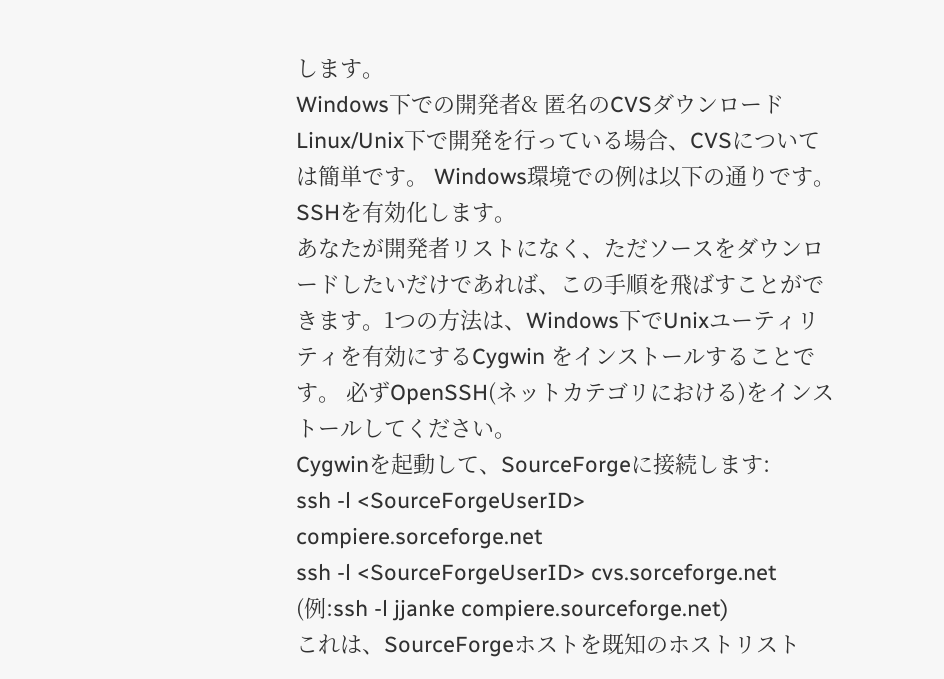します。
Windows下での開発者& 匿名のCVSダウンロード
Linux/Unix下で開発を行っている場合、CVSについては簡単です。 Windows環境での例は以下の通りです。
SSHを有効化します。
あなたが開発者リストになく、ただソースをダウンロードしたいだけであれば、この手順を飛ばすことができます。1つの方法は、Windows下でUnixユーティリティを有効にするCygwin をインストールすることです。 必ずOpenSSH(ネットカテゴリにおける)をインストールしてください。
Cygwinを起動して、SourceForgeに接続します:
ssh -l <SourceForgeUserID>
compiere.sorceforge.net
ssh -l <SourceForgeUserID> cvs.sorceforge.net
(例:ssh -l jjanke compiere.sourceforge.net)
これは、SourceForgeホストを既知のホストリスト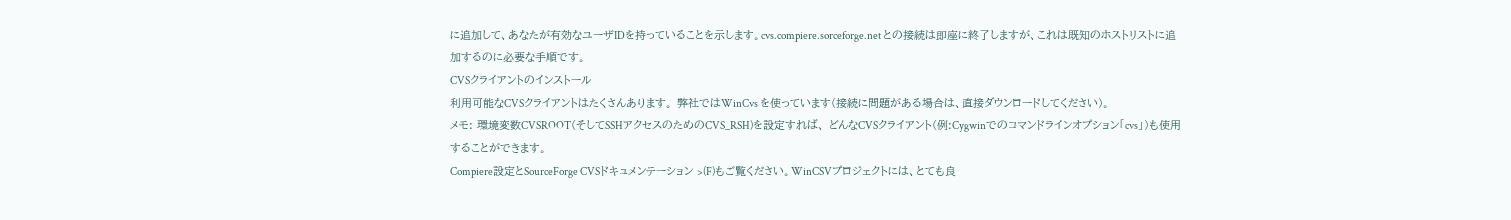に追加して、あなたが有効なユーザIDを持っていることを示します。cvs.compiere.sorceforge.net との接続は即座に終了しますが、これは既知のホストリストに追加するのに必要な手順です。
CVSクライアントのインストール
利用可能なCVSクライアントはたくさんあります。 弊社ではWinCvs を使っています(接続に問題がある場合は、直接ダウンロードしてください)。
メモ: 環境変数CVSROOT(そしてSSHアクセスのためのCVS_RSH)を設定すれば、 どんなCVSクライアント(例:Cygwinでのコマンドラインオプション「cvs」)も使用することができます。
Compiere設定とSourceForge CVSドキュメンテーション >(F)もご覧ください。WinCSVプロジェクトには、とても良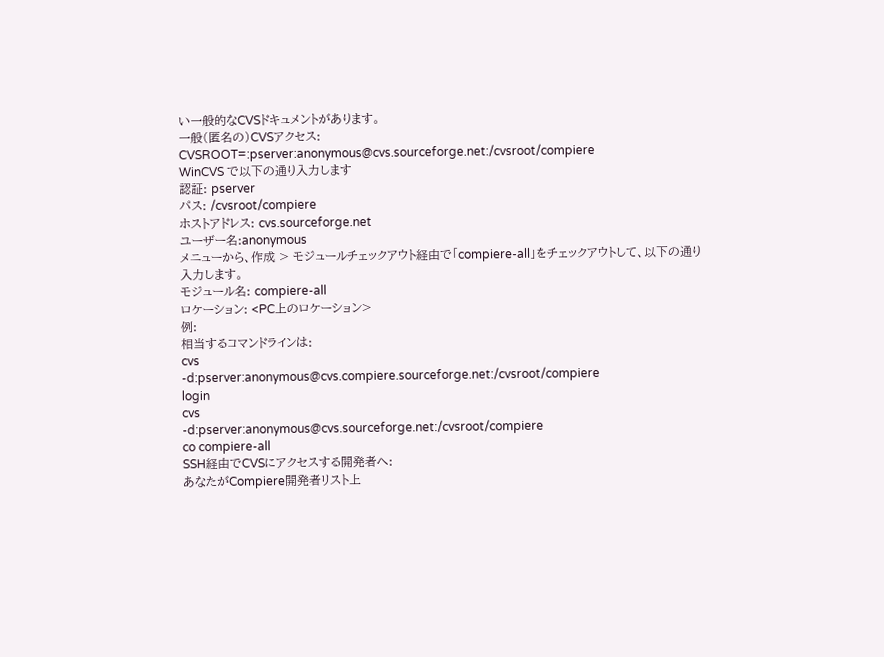い一般的なCVSドキュメントがあります。
一般(匿名の)CVSアクセス:
CVSROOT=:pserver:anonymous@cvs.sourceforge.net:/cvsroot/compiere
WinCVS で以下の通り入力します
認証: pserver
パス: /cvsroot/compiere
ホストアドレス: cvs.sourceforge.net
ユーザー名:anonymous
メニューから、作成 > モジュールチェックアウト経由で「compiere-all」をチェックアウトして、以下の通り入力します。
モジュール名: compiere-all
ロケーション: <PC上のロケーション>
例:
相当するコマンドラインは:
cvs
-d:pserver:anonymous@cvs.compiere.sourceforge.net:/cvsroot/compiere
login
cvs
-d:pserver:anonymous@cvs.sourceforge.net:/cvsroot/compiere
co compiere-all
SSH経由でCVSにアクセスする開発者へ:
あなたがCompiere開発者リスト上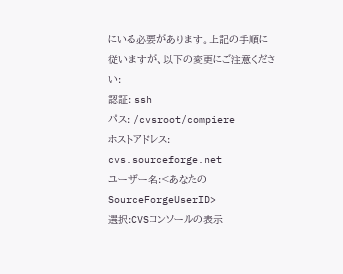にいる必要があります。上記の手順に従いますが、以下の変更にご注意ください:
認証: ssh
パス: /cvsroot/compiere
ホストアドレス: cvs.sourceforge.net
ユーザー名:<あなたのSourceForgeUserID>
選択:CVSコンソールの表示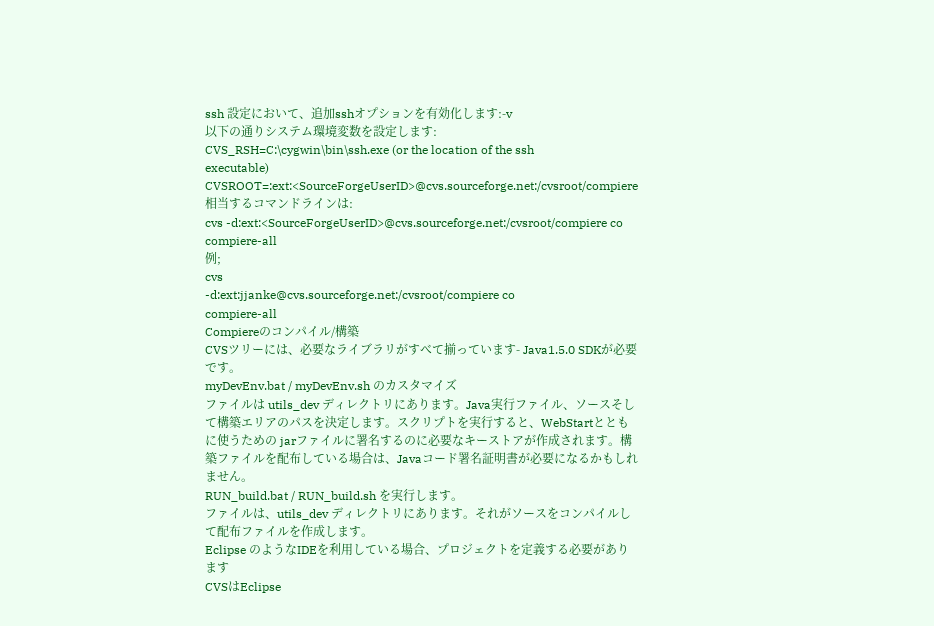ssh 設定において、追加sshオプションを有効化します:-v
以下の通りシステム環境変数を設定します:
CVS_RSH=C:\cygwin\bin\ssh.exe (or the location of the ssh
executable)
CVSROOT=:ext:<SourceForgeUserID>@cvs.sourceforge.net:/cvsroot/compiere
相当するコマンドラインは:
cvs -d:ext:<SourceForgeUserID>@cvs.sourceforge.net:/cvsroot/compiere co compiere-all
例;
cvs
-d:ext:jjanke@cvs.sourceforge.net:/cvsroot/compiere co
compiere-all
Compiereのコンパイル/構築
CVSツリーには、必要なライブラリがすべて揃っています- Java1.5.0 SDKが必要です。
myDevEnv.bat / myDevEnv.sh のカスタマイズ
ファイルは utils_dev ディレクトリにあります。Java実行ファイル、ソースそして構築エリアのパスを決定します。スクリプトを実行すると、WebStartとともに使うための jarファイルに署名するのに必要なキーストアが作成されます。構築ファイルを配布している場合は、Javaコード署名証明書が必要になるかもしれません。
RUN_build.bat / RUN_build.sh を実行します。
ファイルは、utils_dev ディレクトリにあります。それがソースをコンパイルして配布ファイルを作成します。
Eclipse のようなIDEを利用している場合、プロジェクトを定義する必要があります
CVSはEclipse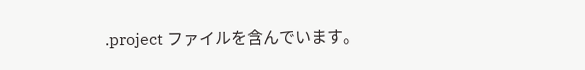.project ファイルを含んでいます。